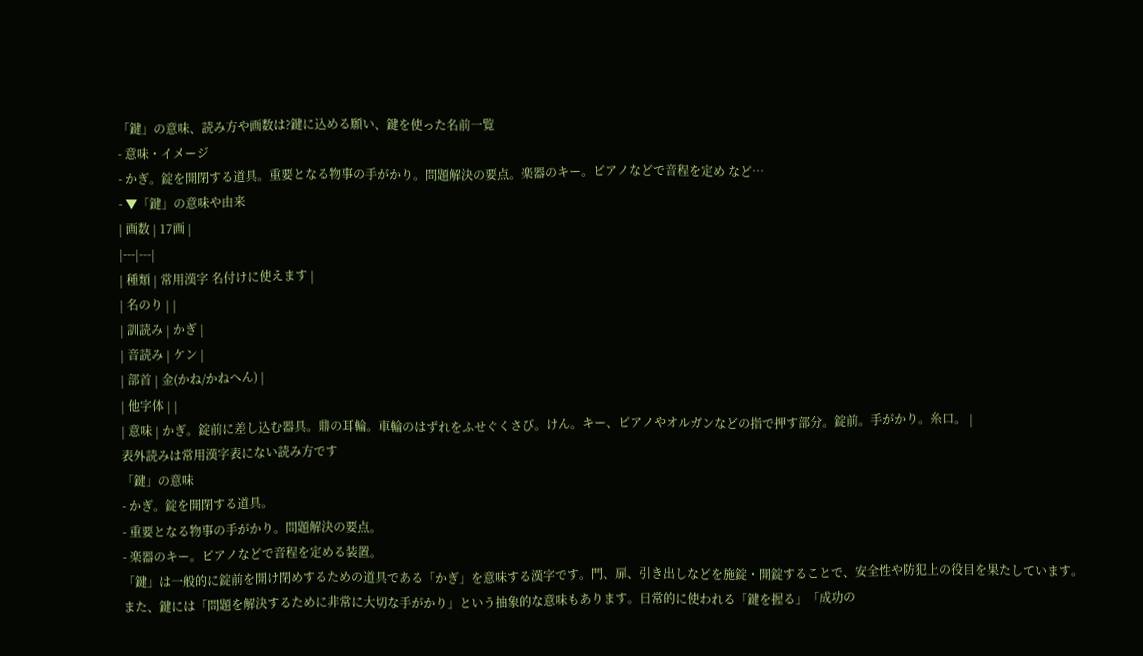「鍵」の意味、読み方や画数は?鍵に込める願い、鍵を使った名前一覧
- 意味・イメージ
- かぎ。錠を開閉する道具。重要となる物事の手がかり。問題解決の要点。楽器のキー。ピアノなどで音程を定め など…
- ▼「鍵」の意味や由来
| 画数 | 17画 |
|---|---|
| 種類 | 常用漢字 名付けに使えます |
| 名のり | |
| 訓読み | かぎ |
| 音読み | ケン |
| 部首 | 金(かね/かねへん) |
| 他字体 | |
| 意味 | かぎ。錠前に差し込む器具。鼎の耳輪。車輪のはずれをふせぐくさび。けん。キー、ピアノやオルガンなどの指で押す部分。錠前。手がかり。糸口。 |
表外読みは常用漢字表にない読み方です
「鍵」の意味
- かぎ。錠を開閉する道具。
- 重要となる物事の手がかり。問題解決の要点。
- 楽器のキー。ピアノなどで音程を定める装置。
「鍵」は一般的に錠前を開け閉めするための道具である「かぎ」を意味する漢字です。門、扉、引き出しなどを施錠・開錠することで、安全性や防犯上の役目を果たしています。
また、鍵には「問題を解決するために非常に大切な手がかり」という抽象的な意味もあります。日常的に使われる「鍵を握る」「成功の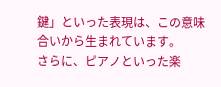鍵」といった表現は、この意味合いから生まれています。
さらに、ピアノといった楽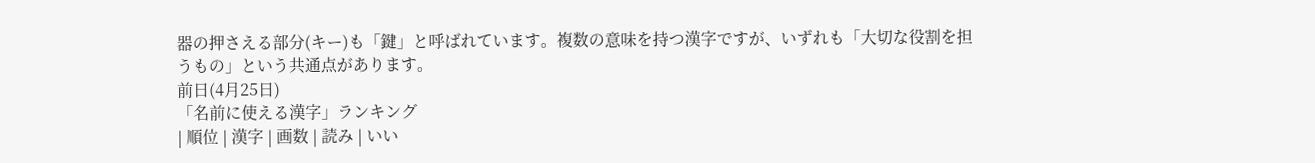器の押さえる部分(キー)も「鍵」と呼ばれています。複数の意味を持つ漢字ですが、いずれも「大切な役割を担うもの」という共通点があります。
前日(4月25日)
「名前に使える漢字」ランキング
| 順位 | 漢字 | 画数 | 読み | いい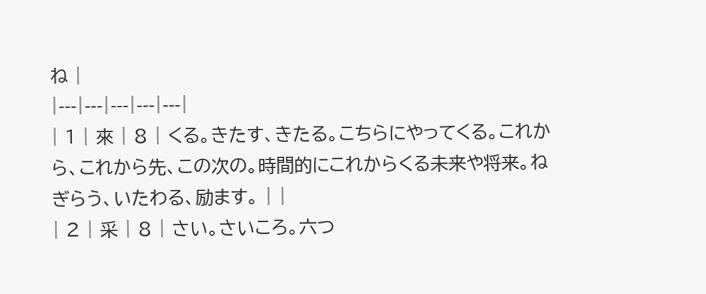ね |
|---|---|---|---|---|
| 1 | 來 | 8 | くる。きたす、きたる。こちらにやってくる。これから、これから先、この次の。時間的にこれからくる未来や将来。ねぎらう、いたわる、励ます。 | |
| 2 | 采 | 8 | さい。さいころ。六つ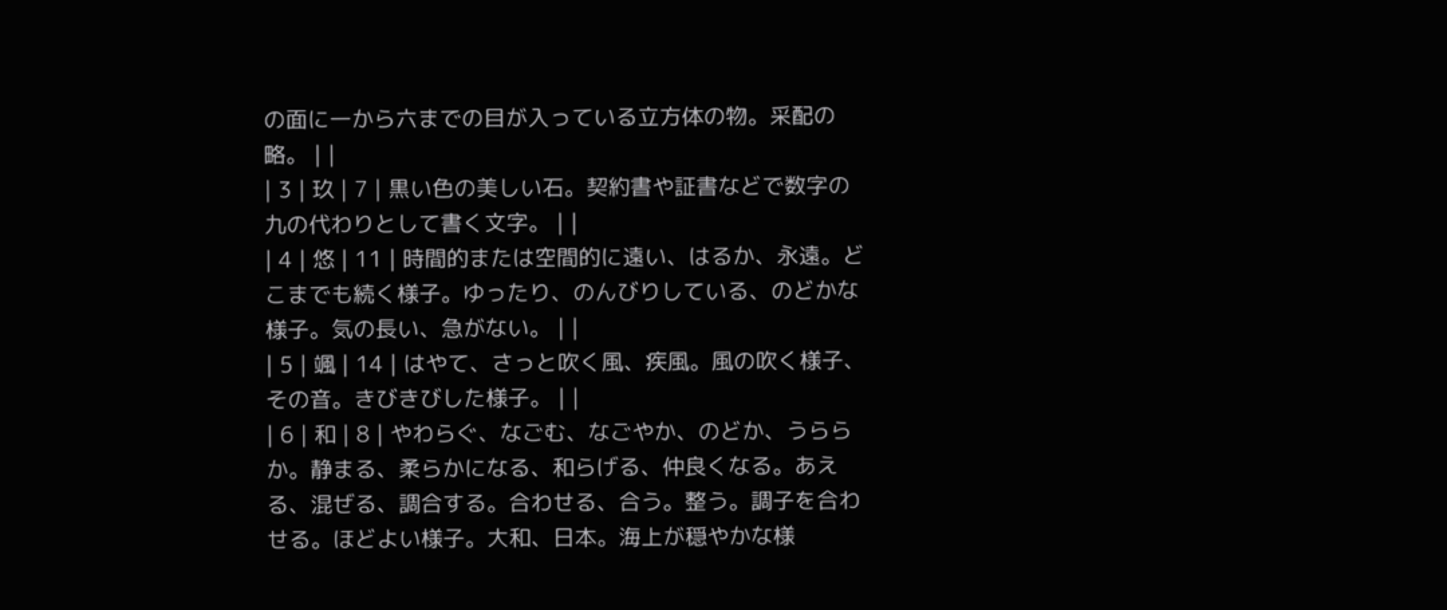の面に一から六までの目が入っている立方体の物。采配の略。 | |
| 3 | 玖 | 7 | 黒い色の美しい石。契約書や証書などで数字の九の代わりとして書く文字。 | |
| 4 | 悠 | 11 | 時間的または空間的に遠い、はるか、永遠。どこまでも続く様子。ゆったり、のんびりしている、のどかな様子。気の長い、急がない。 | |
| 5 | 颯 | 14 | はやて、さっと吹く風、疾風。風の吹く様子、その音。きびきびした様子。 | |
| 6 | 和 | 8 | やわらぐ、なごむ、なごやか、のどか、うららか。静まる、柔らかになる、和らげる、仲良くなる。あえる、混ぜる、調合する。合わせる、合う。整う。調子を合わせる。ほどよい様子。大和、日本。海上が穏やかな様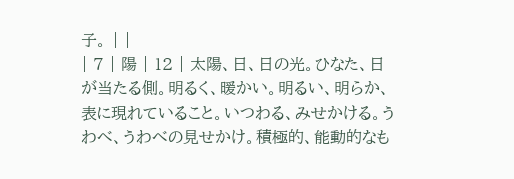子。 | |
| 7 | 陽 | 12 | 太陽、日、日の光。ひなた、日が当たる側。明るく、暖かい。明るい、明らか、表に現れていること。いつわる、みせかける。うわべ、うわべの見せかけ。積極的、能動的なも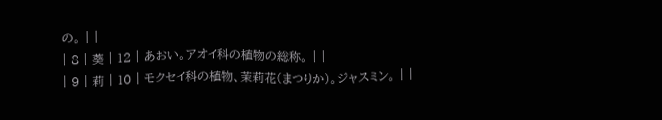の。 | |
| 8 | 葵 | 12 | あおい。アオイ科の植物の総称。 | |
| 9 | 莉 | 10 | モクセイ科の植物、茉莉花(まつりか)。ジャスミン。 | |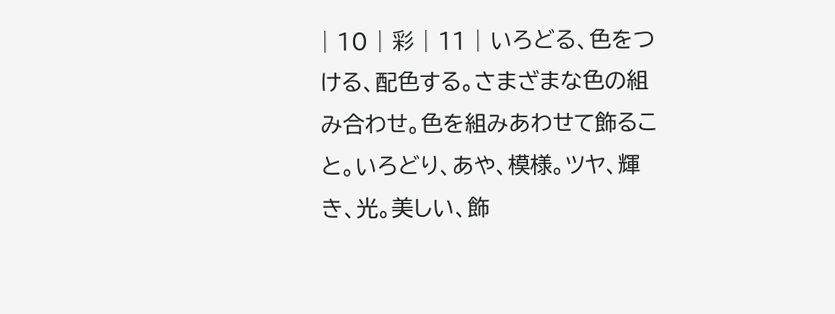| 10 | 彩 | 11 | いろどる、色をつける、配色する。さまざまな色の組み合わせ。色を組みあわせて飾ること。いろどり、あや、模様。ツヤ、輝き、光。美しい、飾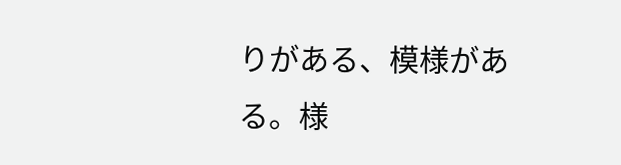りがある、模様がある。様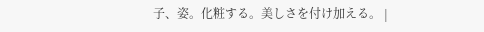子、姿。化粧する。美しさを付け加える。 |